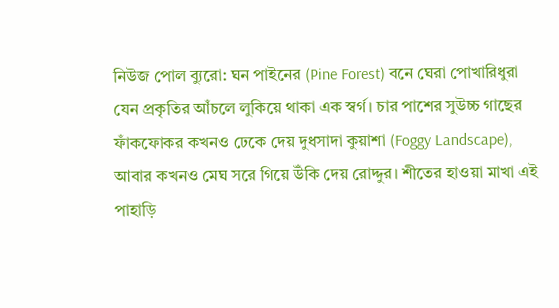নিউজ পোল ব্যুরো: ঘন পাইনের (Pine Forest) বনে ঘেরা পোখারিধুরা যেন প্রকৃতির আঁচলে লুকিয়ে থাকা এক স্বর্গ। চার পাশের সুউচ্চ গাছের ফাঁকফোকর কখনও ঢেকে দেয় দুধসাদা কুয়াশা (Foggy Landscape), আবার কখনও মেঘ সরে গিয়ে উঁকি দেয় রোদ্দুর। শীতের হাওয়া মাখা এই পাহাড়ি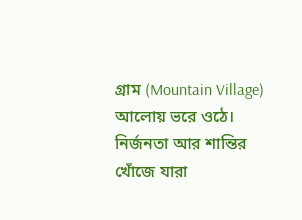গ্রাম (Mountain Village) আলোয় ভরে ওঠে। নির্জনতা আর শান্তির খোঁজে যারা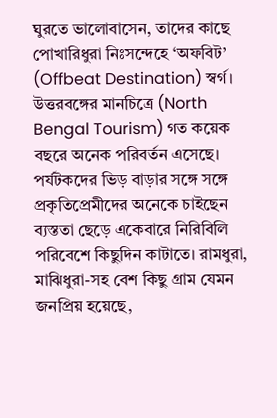ঘুরতে ভালোবাসেন, তাদের কাছে পোখারিধুরা নিঃসন্দেহে ‘অফবিট’ (Offbeat Destination) স্বর্গ। উত্তরবঙ্গের মানচিত্রে (North Bengal Tourism) গত কয়েক বছরে অনেক পরিবর্তন এসেছে। পর্যটকদের ভিড় বাড়ার সঙ্গে সঙ্গে প্রকৃতিপ্রেমীদের অনেকে চাইছেন ব্যস্ততা ছেড়ে একেবারে নিরিবিলি পরিবেশে কিছুদিন কাটাতে। রামধুরা, মাঝিধুরা-সহ বেশ কিছু গ্রাম যেমন জনপ্রিয় হয়েছে,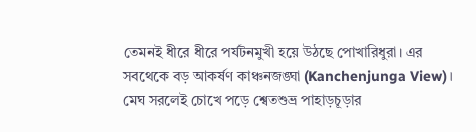তেমনই ধীরে ধীরে পর্যটনমুখী হয়ে উঠছে পোখারিধুরা। এর সবথেকে বড় আকর্ষণ কাঞ্চনজঙ্ঘা (Kanchenjunga View)। মেঘ সরলেই চোখে পড়ে শ্বেতশুভ্র পাহাড়চূড়ার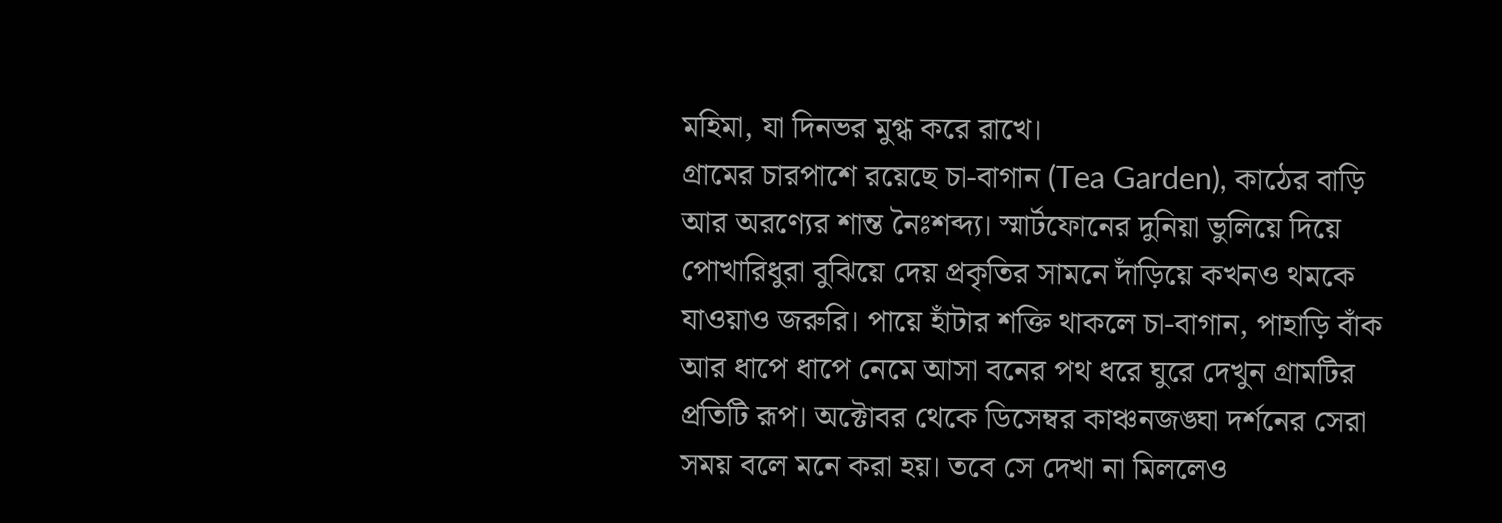মহিমা, যা দিনভর মুগ্ধ করে রাখে।
গ্রামের চারপাশে রয়েছে চা-বাগান (Tea Garden), কাঠের বাড়ি আর অরণ্যের শান্ত নৈঃশব্দ্য। স্মার্টফোনের দুনিয়া ভুলিয়ে দিয়ে পোখারিধুরা বুঝিয়ে দেয় প্রকৃতির সামনে দাঁড়িয়ে কখনও থমকে যাওয়াও জরুরি। পায়ে হাঁটার শক্তি থাকলে চা-বাগান, পাহাড়ি বাঁক আর ধাপে ধাপে নেমে আসা বনের পথ ধরে ঘুরে দেখুন গ্রামটির প্রতিটি রূপ। অক্টোবর থেকে ডিসেম্বর কাঞ্চনজঙ্ঘা দর্শনের সেরা সময় বলে মনে করা হয়। তবে সে দেখা না মিললেও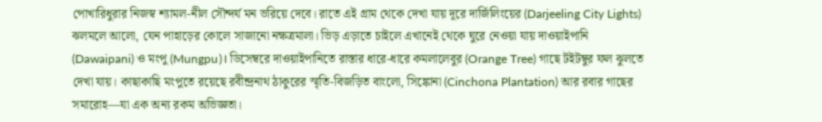পোখারিধুরার নিজস্ব শ্যামল-নীল সৌন্দর্য মন ভরিয়ে দেবে। রাতে এই গ্রাম থেকে দেখা যায় দূরে দার্জিলিংয়ের (Darjeeling City Lights) ঝলমলে আলো, যেন পাহাড়ের কোলে সাজানো নক্ষত্রমালা। ভিড় এড়াতে চাইলে এখানেই থেকে ঘুরে নেওয়া যায় দাওয়াইপানি (Dawaipani) ও মংপু (Mungpu)। ডিসেম্বরে দাওয়াইপানিতে রাস্তার ধারে-ধারে কমলালেবুর (Orange Tree) গাছে টইটম্বুর ফল ঝুলতে দেখা যায়। কাছাকাছি মংপুতে রয়েছে রবীন্দ্রনাথ ঠাকুরের স্মৃতি-বিজড়িত বাংলো, সিঙ্কোনা (Cinchona Plantation) আর রবার গাছের সমারোহ—যা এক অন্য রকম অভিজ্ঞতা।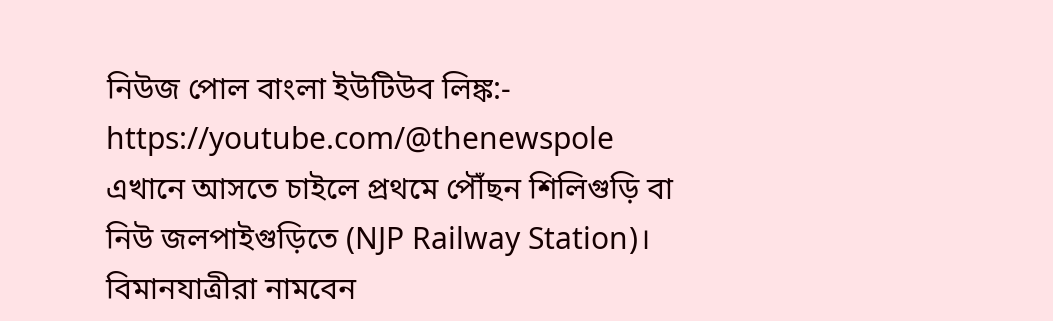নিউজ পোল বাংলা ইউটিউব লিঙ্ক:- https://youtube.com/@thenewspole
এখানে আসতে চাইলে প্রথমে পৌঁছন শিলিগুড়ি বা নিউ জলপাইগুড়িতে (NJP Railway Station)। বিমানযাত্রীরা নামবেন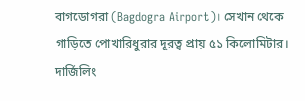বাগডোগরা (Bagdogra Airport)। সেখান থেকে গাড়িতে পোখারিধুরার দূরত্ব প্রায় ৫১ কিলোমিটার। দার্জিলিং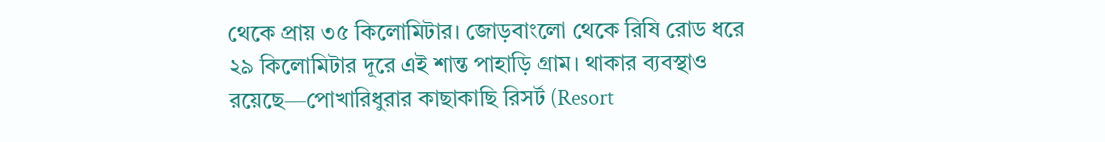থেকে প্রায় ৩৫ কিলোমিটার। জোড়বাংলো থেকে রিষি রোড ধরে ২৯ কিলোমিটার দূরে এই শান্ত পাহাড়ি গ্রাম। থাকার ব্যবস্থাও রয়েছে—পোখারিধুরার কাছাকাছি রিসর্ট (Resort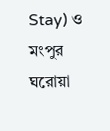Stay) ও মংপুর ঘরোয়া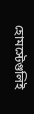হোমস্টেগুলিই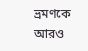ভ্রমণকে আরও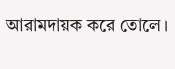আরামদায়ক করে তোলে।